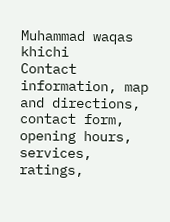Muhammad waqas khichi
Contact information, map and directions, contact form, opening hours, services, ratings,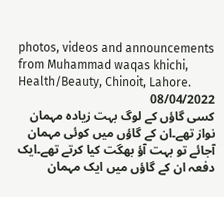photos, videos and announcements from Muhammad waqas khichi, Health/Beauty, Chinoit, Lahore.
08/04/2022
کسی گاؤں کے لوگ بہت زیادہ مہمان نواز تھے۔ان کے گاؤں میں کوئی مہمان آجائے تو بہت آؤ بھگت کیا کرتے تھے۔ایک دفعہ ان کے گاؤں میں ایک مہمان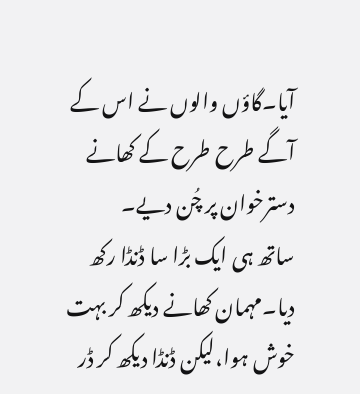آیا۔گاؤں والوں نے اس کے آگے طرح طرح کے کھانے دسترخوان پر چُن دیے۔
ساتھ ہی ایک بڑا سا ڈنڈا رکھ دیا۔مہمان کھانے دیکھ کر بہت خوش ہوا،لیکن ڈنڈا دیکھ کر ڈر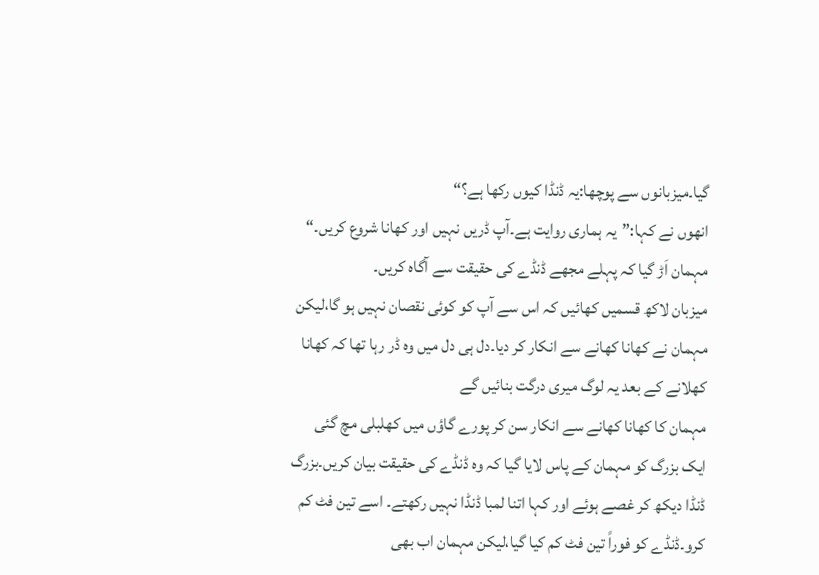گیا۔میزبانوں سے پوچھا:یہ ڈنڈا کیوں رکھا ہے؟“
انھوں نے کہا:”یہ ہماری روایت ہے۔آپ ڈریں نہیں اور کھانا شروع کریں۔“
مہمان اَڑ گیا کہ پہلے مجھے ڈنڈے کی حقیقت سے آگاہ کریں۔
میزبان لاکھ قسمیں کھائیں کہ اس سے آپ کو کوئی نقصان نہیں ہو گا،لیکن مہمان نے کھانا کھانے سے انکار کر دیا۔دل ہی دل میں وہ ڈر رہا تھا کہ کھانا کھلانے کے بعد یہ لوگ میری درگت بنائیں گے
مہمان کا کھانا کھانے سے انکار سن کر پورے گاؤں میں کھلبلی مچ گئی
ایک بزرگ کو مہمان کے پاس لایا گیا کہ وہ ڈنڈے کی حقیقت بیان کریں۔بزرگ ڈنڈا دیکھ کر غصے ہوئے اور کہا اتنا لمبا ڈنڈا نہیں رکھتے۔ اسے تین فٹ کم کرو۔ڈنڈے کو فوراً تین فٹ کم کیا گیا،لیکن مہمان اب بھی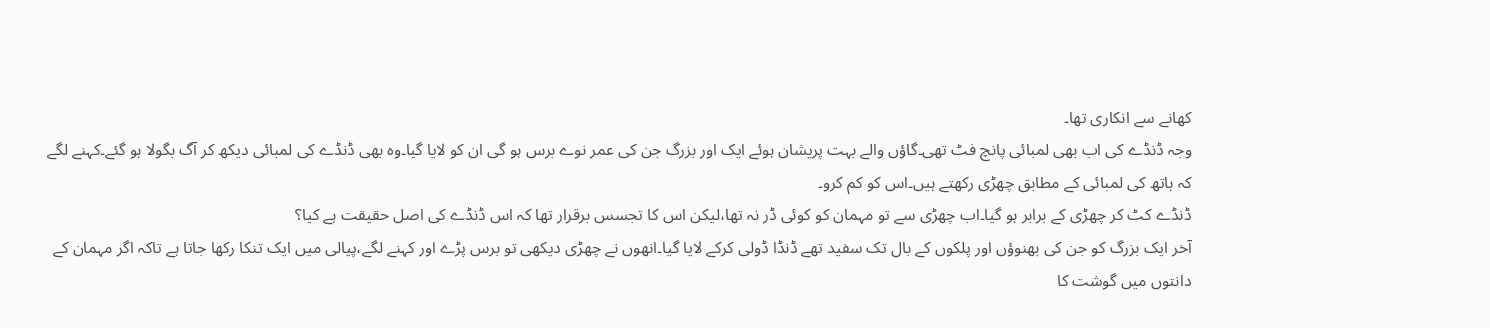کھانے سے انکاری تھا۔
وجہ ڈنڈے کی اب بھی لمبائی پانچ فٹ تھی۔گاؤں والے بہت پریشان ہوئے ایک اور بزرگ جن کی عمر نوے برس ہو گی ان کو لایا گیا۔وہ بھی ڈنڈے کی لمبائی دیکھ کر آگ بگولا ہو گئے۔کہنے لگے کہ ہاتھ کی لمبائی کے مطابق چھڑی رکھتے ہیں۔اس کو کم کرو۔
ڈنڈے کٹ کر چھڑی کے برابر ہو گیا۔اب چھڑی سے تو مہمان کو کوئی ڈر نہ تھا،لیکن اس کا تجسس برقرار تھا کہ اس ڈنڈے کی اصل حقیقت ہے کیا؟
آخر ایک بزرگ کو جن کی بھنوؤں اور پلکوں کے بال تک سفید تھے ڈنڈا ڈولی کرکے لایا گیا۔انھوں نے چھڑی دیکھی تو برس پڑے اور کہنے لگے،پیالی میں ایک تنکا رکھا جاتا ہے تاکہ اگر مہمان کے دانتوں میں گوشت کا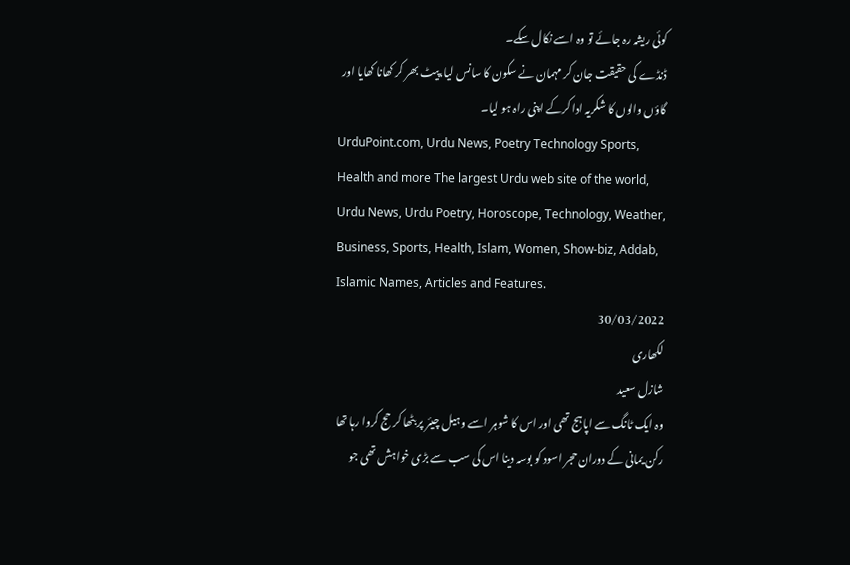کوئی ریشہ رہ جائے تو وہ اسے نکال سکے۔
ڈنڈے کی حقیقت جان کر مہمان نے سکون کا سانس لیا،پیٹ بھر کر کھانا کھایا اور گاؤں والوں کا شکریہ ادا کرکے اپنی راہ ہو لیا۔
UrduPoint.com, Urdu News, Poetry Technology Sports, Health and more The largest Urdu web site of the world, Urdu News, Urdu Poetry, Horoscope, Technology, Weather, Business, Sports, Health, Islam, Women, Show-biz, Addab, Islamic Names, Articles and Features.
30/03/2022
لکھاری
شازل سعید
وہ ایک ٹانگ سے اپاہج تھی اور اس کا شوہر اسے وہیل چیئر پر بٹھا کر حج کروا رہا تھا رکن یمانی کے دوران حجر اسود کو بوسہ دینا اس کی سب سے بڑی خواہش تھی جو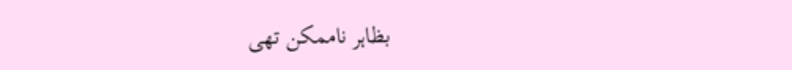بظاہر ناممکن تھی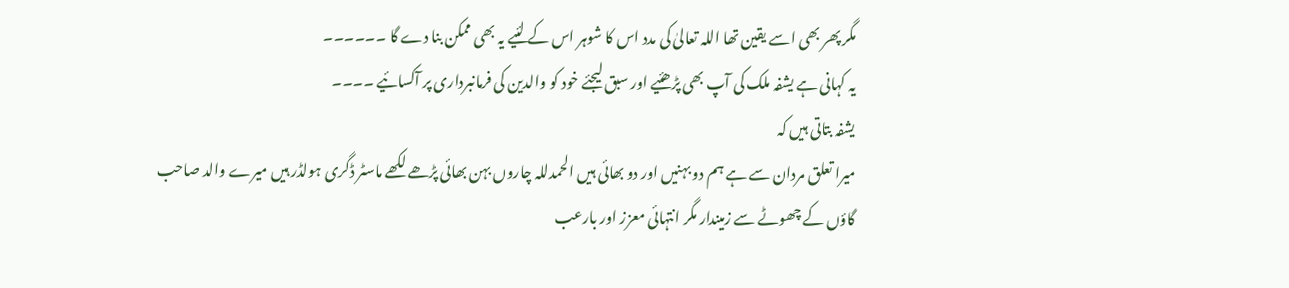مگر پھر بھی اسے یقین تھا اللہ تعالیٰ کی مدد اس کا شوہر اس کے لئیے یہ بھی ممکن بنا دے گا ۔۔۔۔۔۔
یہ کہانی ہے یشفہ ملک کی آپ بھی پڑھئیے اور سبق لیجئے خود کو والدین کی فرمانبرداری پر آکسائیے ۔۔۔۔
یشفہ بتاتی ہیں کہ
میرا تعلق مردان سے ہے ہم دو بہنیں اور دو بھائی ہیں الحمدللہ چاروں بہن بھائی پڑھے لکھے ماسٹر ڈگری ہولڈر ہیں میرے والد صاحب گاؤں کے چھوٹے سے زمیندار مگر انتہائی معزز اور بارعب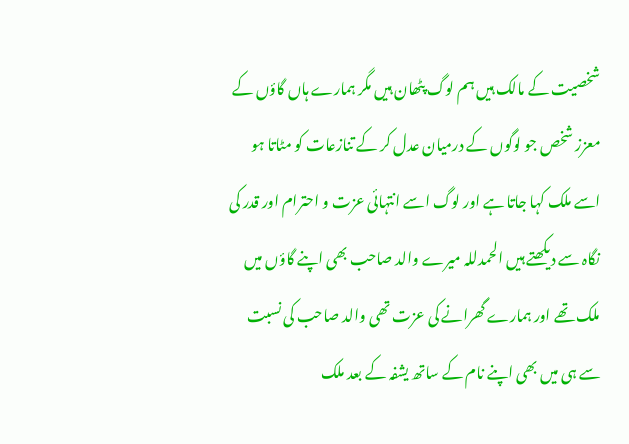شخصیت کے مالک ہیں ہم لوگ پٹھان ہیں مگر ہمارے ہاں گاؤں کے معزز شخص جو لوگوں کے درمیان عدل کر کے تنازعات کو مٹاتا ہو اسے ملک کہا جاتا ہے اور لوگ اسے انتہائی عزت و احترام اور قدر کی نگاہ سے دیکھتے ہیں الحمدللہ میرے والد صاحب بھی اپنے گاؤں میں ملک تھے اور ہمارے گھرانے کی عزت تھی والد صاحب کی نسبت سے ہی میں بھی اپنے نام کے ساتھ یشفہ کے بعد ملک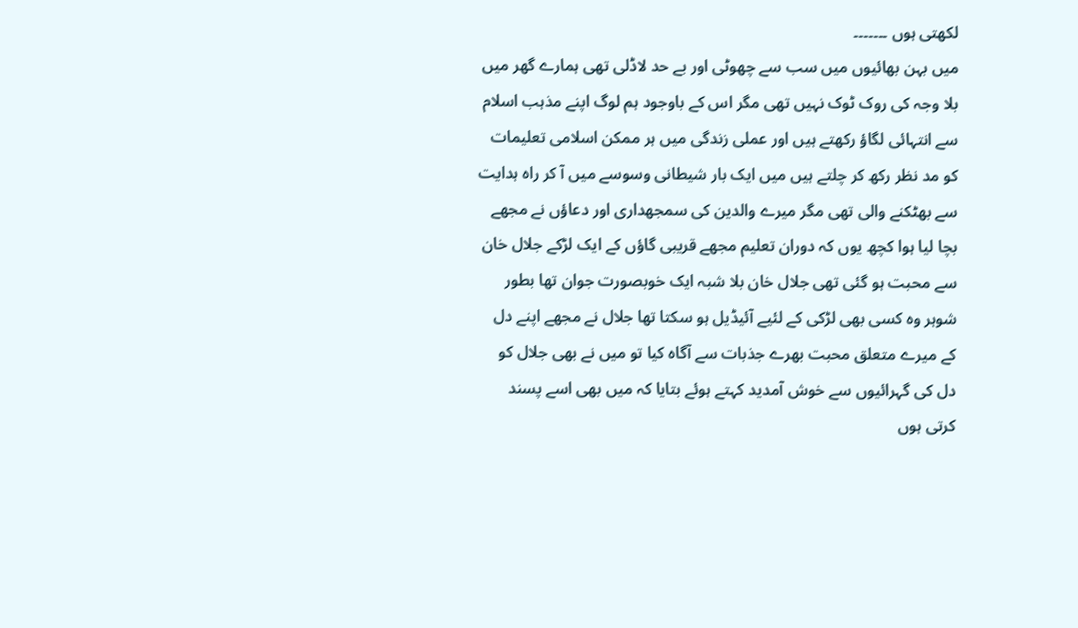لکھتی ہوں ۔۔۔۔۔۔۔
میں بہن بھائیوں میں سب سے چھوٹی اور بے حد لاڈلی تھی ہمارے گھر میں بلا وجہ کی روک ٹوک نہیں تھی مگر اس کے باوجود ہم لوگ اپنے مذہب اسلام سے انتہائی لگاؤ رکھتے ہیں اور عملی زندگی میں ہر ممکن اسلامی تعلیمات کو مد نظر رکھ کر چلتے ہیں میں ایک بار شیطانی وسوسے میں آ کر راہ ہدایت سے بھٹکنے والی تھی مگر میرے والدین کی سمجھداری اور دعاؤں نے مجھے بچا لیا ہوا کچھ یوں کہ دوران تعلیم مجھے قریبی گاؤں کے ایک لڑکے جلال خان سے محبت ہو گئی تھی جلال خان بلا شبہ ایک خوبصورت جوان تھا بطور شوہر وہ کسی بھی لڑکی کے لئیے آئیڈیل ہو سکتا تھا جلال نے مجھے اپنے دل کے میرے متعلق محبت بھرے جذبات سے آگاہ کیا تو میں نے بھی جلال کو دل کی گہرائیوں سے خوش آمدید کہتے ہوئے بتایا کہ میں بھی اسے پسند کرتی ہوں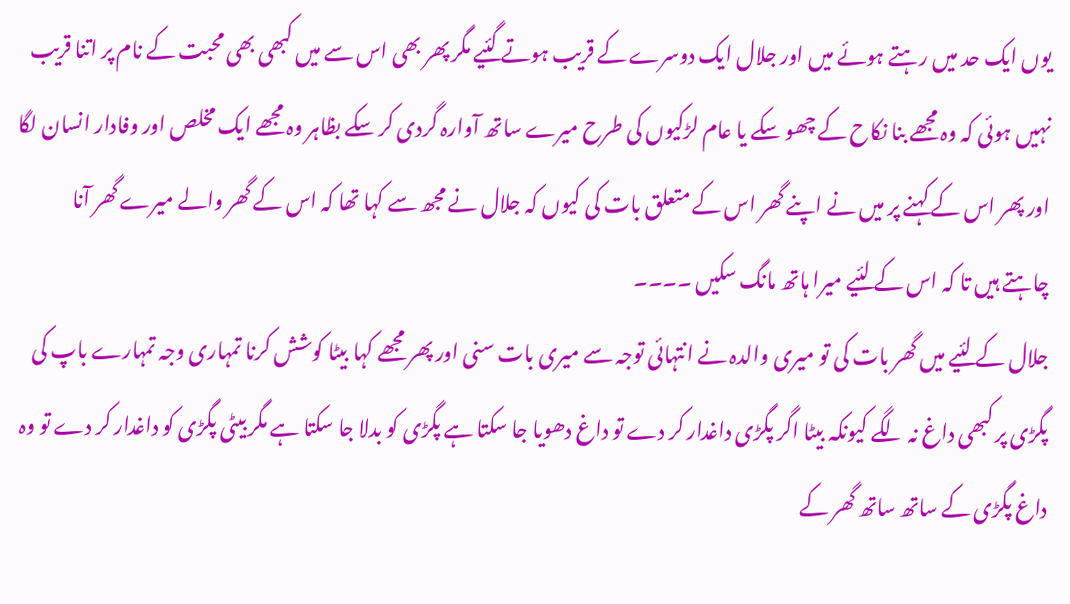یوں ایک حد میں رہتے ہوئے میں اور جلال ایک دوسرے کے قریب ہوتے گئیے مگر پھر بھی اس سے میں کبھی بھی محبت کے نام پر اتنا قریب نہیں ہوئی کہ وہ مجھے بنا نکاح کے چھو سکے یا عام لڑکیوں کی طرح میرے ساتھ آوارہ گردی کر سکے بظاہر وہ مجھے ایک مخلص اور وفادار انسان لگا اور پھر اس کے کہنے پر میں نے اپنے گھر اس کے متعلق بات کی کیوں کہ جلال نے مجھ سے کہا تھا کہ اس کے گھر والے میرے گھر آنا چاہتے ہیں تا کہ اس کے لئیے میرا ہاتھ مانگ سکیں ۔۔۔۔
جلال کے لئیے میں گھر بات کی تو میری والدہ نے انتہائی توجہ سے میری بات سنی اور پھر مجھے کہا بیٹا کوشش کرنا تمہاری وجہ تمہارے باپ کی پگڑی پر کبھی داغ نہ لگے کیونکہ بیٹا اگر پگڑی داغدار کر دے تو داغ دھویا جا سکتا ہے پگڑی کو بدلا جا سکتا ہے مگر بیٹی پگڑی کو داغدار کر دے تو وہ داغ پگڑی کے ساتھ ساتھ گھر کے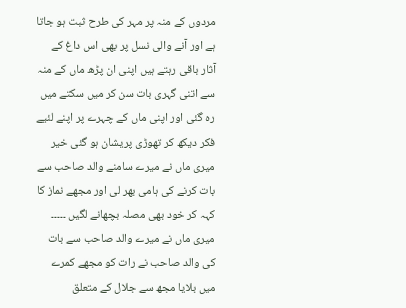مردوں کے منہ پر مہر کی طرح ثبت ہو جاتا ہے اور آنے والی نسل پر بھی اس داغ کے آثار باقی رہتے ہیں اپنی ان پڑھ ماں کے منہ سے اتنی گہری بات سن کر میں سکتے میں رہ گئی اور اپنی ماں کے چہرے پر اپنے لئیے فکر دیکھ کر تھوڑی پریشان ہو گئی خیر میری ماں نے میرے سامنے والد صاحب سے بات کرنے کی ہامی بھر لی اور مجھے نماز کا کہہ کر خود بھی مصلہ بچھانے لگیں ۔۔۔۔۔
میری ماں نے میرے والد صاحب سے بات کی والد صاحب نے رات کو مجھے کمرے میں بلایا مجھ سے جلال کے متعلق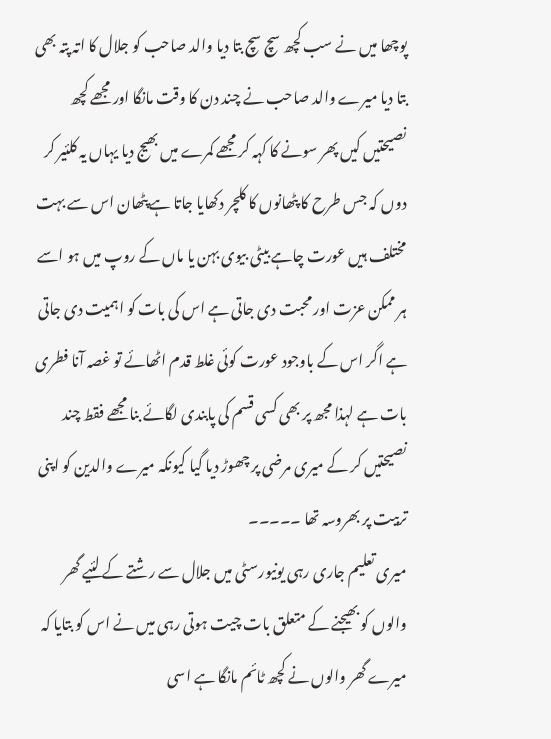پوچھا میں نے سب کچھ سچ سچ بتا دیا والد صاحب کو جلال کا اتہ پتہ بھی بتا دیا میرے والد صاحب نے چند دن کا وقت مانگا اور مجھے کچھ نصیحتیں کیں پھر سونے کا کہہ کر مجھے کمرے میں بھیج دیا یہاں یہ کلئیر کر دوں کہ جس طرح کا پٹھانوں کا کلچر دکھایا جاتا ہے پٹھان اس سے بہت مختلف ہیں عورت چاہے بیٹی بیوی بہن یا ماں کے روپ میں ہو اسے ہر ممکن عزت اور محبت دی جاتی ہے اس کی بات کو اہمیت دی جاتی ہے اگر اس کے باوجود عورت کوئی غلط قدم اٹھائے تو غصہ آنا فطری بات ہے لہذا مجھ پر بھی کسی قسم کی پابندی لگائے بنا مجھے فقط چند نصیحتیں کر کے میری مرضی پر چھوڑ دیا گیا کیونکہ میرے والدین کو اپنی تربیت پر بھروسہ تھا ۔۔۔۔۔
میری تعلیم جاری رہی یونیورسٹی میں جلال سے رشتے کے لئیے گھر والوں کو بھیجنے کے متعلق بات چیت ہوتی رہی میں نے اس کو بتایا کہ میرے گھر والوں نے کچھ ٹائم مانگا ہے اسی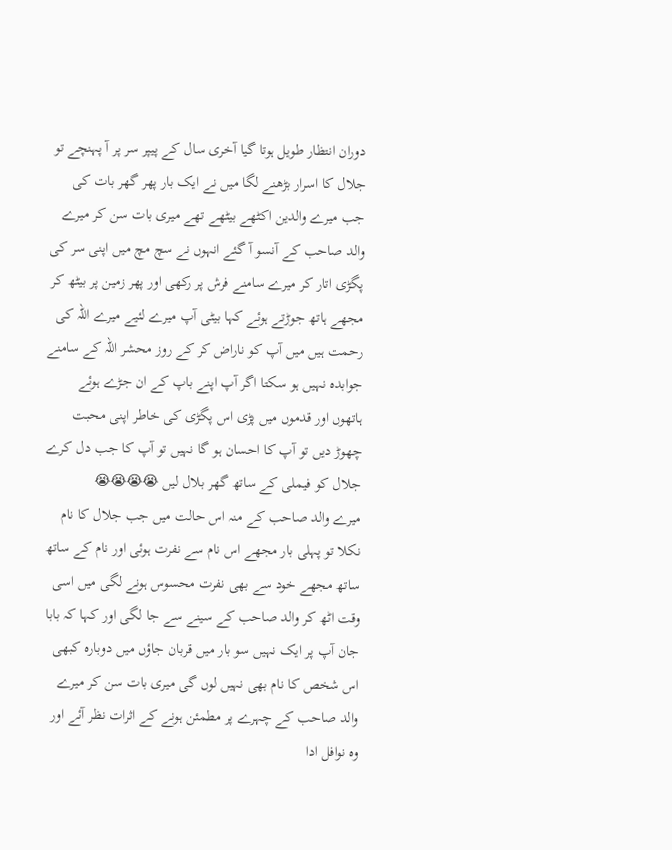دوران انتظار طویل ہوتا گیا آخری سال کے پیپر سر پر آ پہنچے تو جلال کا اسرار بڑھنے لگا میں نے ایک بار پھر گھر بات کی جب میرے والدین اکٹھے بیٹھے تھے میری بات سن کر میرے والد صاحب کے آنسو آ گئے انہوں نے سچ مچ میں اپنی سر کی پگڑی اتار کر میرے سامنے فرش پر رکھی اور پھر زمین پر بیٹھ کر مجھے ہاتھ جوڑتے ہوئے کہا بیٹی آپ میرے لئیے میرے اللہ کی رحمت ہیں میں آپ کو ناراض کر کے روز محشر اللہ کے سامنے جوابدہ نہیں ہو سکتا اگر آپ اپنے باپ کے ان جڑے ہوئے ہاتھوں اور قدموں میں پڑی اس پگڑی کی خاطر اپنی محبت چھوڑ دیں تو آپ کا احسان ہو گا نہیں تو آپ کا جب دل کرے جلال کو فیملی کے ساتھ گھر بلال لیں 😭😭😭😭
میرے والد صاحب کے منہ اس حالت میں جب جلال کا نام نکلا تو پہلی بار مجھے اس نام سے نفرت ہوئی اور نام کے ساتھ ساتھ مجھے خود سے بھی نفرت محسوس ہونے لگی میں اسی وقت اٹھ کر والد صاحب کے سینے سے جا لگی اور کہا کہ بابا جان آپ پر ایک نہیں سو بار میں قربان جاؤں میں دوبارہ کبھی اس شخص کا نام بھی نہیں لوں گی میری بات سن کر میرے والد صاحب کے چہرے پر مطمئن ہونے کے اثرات نظر آئے اور وہ نوافل ادا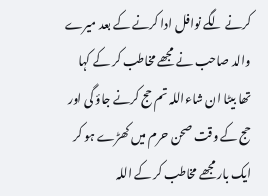کرنے لگے نوافل ادا کرنے کے بعد میرے والد صاحب نے مجھے مخاطب کر کے کہا تھا بیٹا ان شاءاللہ تم حج کرنے جاؤ گی اور حج کے وقت صحن حرم میں کھڑے ہو کر ایک بار مجھے مخاطب کر کے اللہ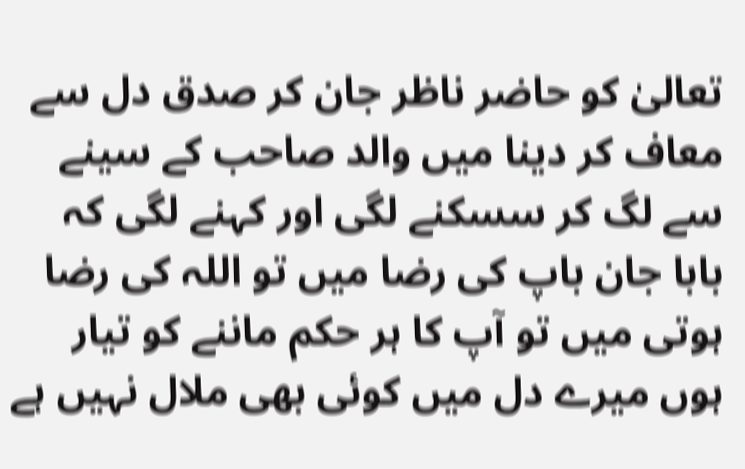تعالیٰ کو حاضر ناظر جان کر صدق دل سے معاف کر دینا میں والد صاحب کے سینے سے لگ کر سسکنے لگی اور کہنے لگی کہ بابا جان باپ کی رضا میں تو اللہ کی رضا ہوتی میں تو آپ کا ہر حکم ماننے کو تیار ہوں میرے دل میں کوئی بھی ملال نہیں ہے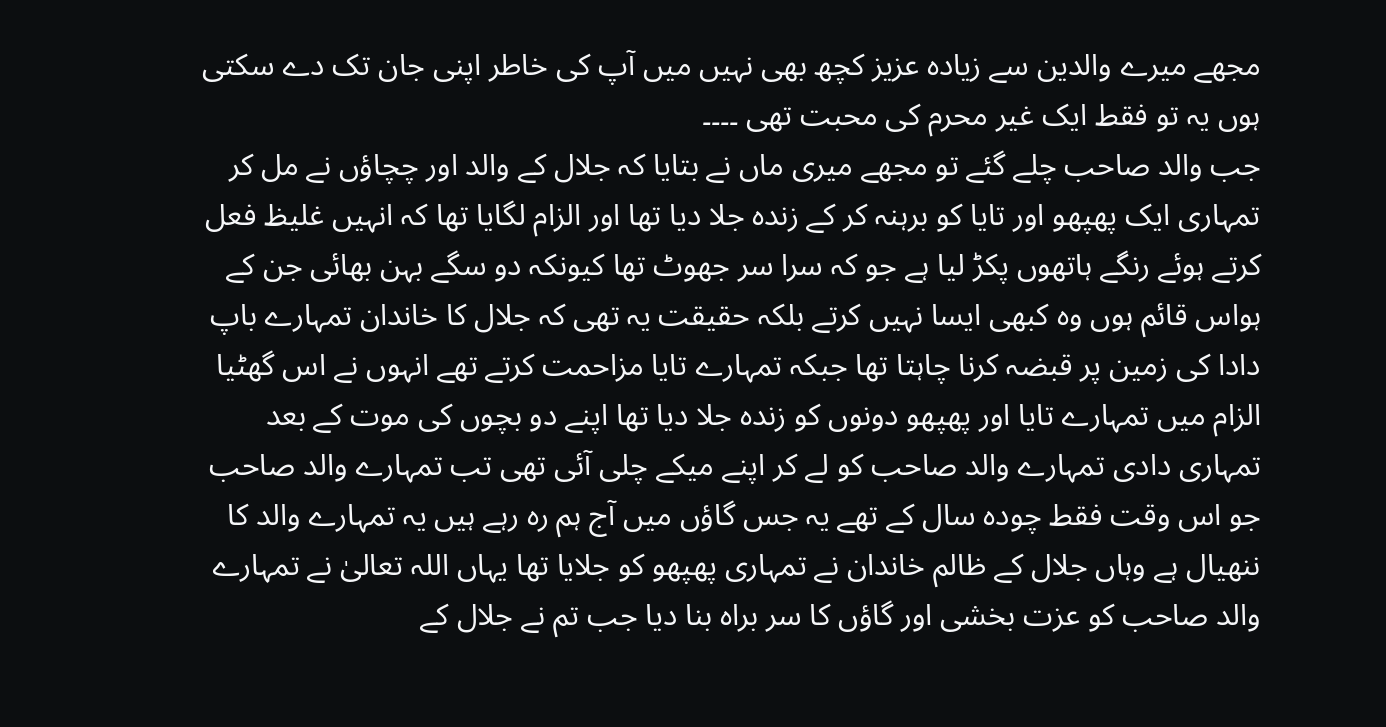مجھے میرے والدین سے زیادہ عزیز کچھ بھی نہیں میں آپ کی خاطر اپنی جان تک دے سکتی ہوں یہ تو فقط ایک غیر محرم کی محبت تھی ۔۔۔۔
جب والد صاحب چلے گئے تو مجھے میری ماں نے بتایا کہ جلال کے والد اور چچاؤں نے مل کر تمہاری ایک پھپھو اور تایا کو برہنہ کر کے زندہ جلا دیا تھا اور الزام لگایا تھا کہ انہیں غلیظ فعل کرتے ہوئے رنگے ہاتھوں پکڑ لیا ہے جو کہ سرا سر جھوٹ تھا کیونکہ دو سگے بہن بھائی جن کے ہواس قائم ہوں وہ کبھی ایسا نہیں کرتے بلکہ حقیقت یہ تھی کہ جلال کا خاندان تمہارے باپ دادا کی زمین پر قبضہ کرنا چاہتا تھا جبکہ تمہارے تایا مزاحمت کرتے تھے انہوں نے اس گھٹیا الزام میں تمہارے تایا اور پھپھو دونوں کو زندہ جلا دیا تھا اپنے دو بچوں کی موت کے بعد تمہاری دادی تمہارے والد صاحب کو لے کر اپنے میکے چلی آئی تھی تب تمہارے والد صاحب جو اس وقت فقط چودہ سال کے تھے یہ جس گاؤں میں آج ہم رہ رہے ہیں یہ تمہارے والد کا ننھیال ہے وہاں جلال کے ظالم خاندان نے تمہاری پھپھو کو جلایا تھا یہاں اللہ تعالیٰ نے تمہارے والد صاحب کو عزت بخشی اور گاؤں کا سر براہ بنا دیا جب تم نے جلال کے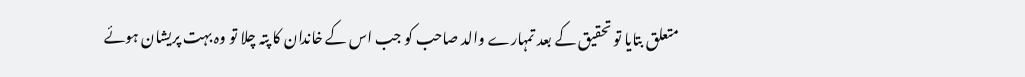متعلق بتایا تو تحقیق کے بعد تمہارے والد صاحب کو جب اس کے خاندان کا پتہ چلا تو وہ بہت پریشان ہوئے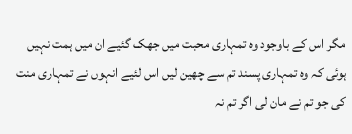مگر اس کے باوجود وہ تمہاری محبت میں جھک گئیے ان میں ہمت نہیں ہوئی کہ وہ تمہاری پسند تم سے چھین لیں اس لئیے انہوں نے تمہاری منت کی جو تم نے مان لی اگر تم نہ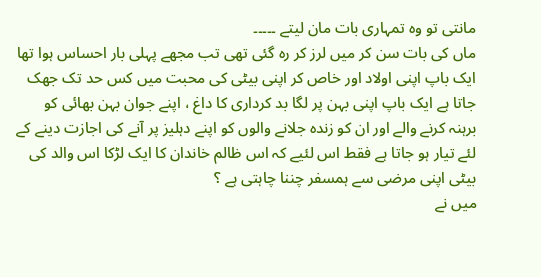مانتی تو وہ تمہاری بات مان لیتے ۔۔۔۔۔
ماں کی بات سن کر میں لرز کر رہ گئی تھی تب مجھے پہلی بار احساس ہوا تھا ایک باپ اپنی اولاد اور خاص کر اپنی بیٹی کی محبت میں کس حد تک جھک جاتا ہے ایک باپ اپنی بہن پر لگا بد کرداری کا داغ ، اپنے جوان بہن بھائی کو برہنہ کرنے والے اور ان کو زندہ جلانے والوں کو اپنے دہلیز پر آنے کی اجازت دینے کے لئے تیار ہو جاتا ہے فقط اس لئیے کہ اس ظالم خاندان کا ایک لڑکا اس والد کی بیٹی اپنی مرضی سے ہمسفر چننا چاہتی ہے ؟
میں نے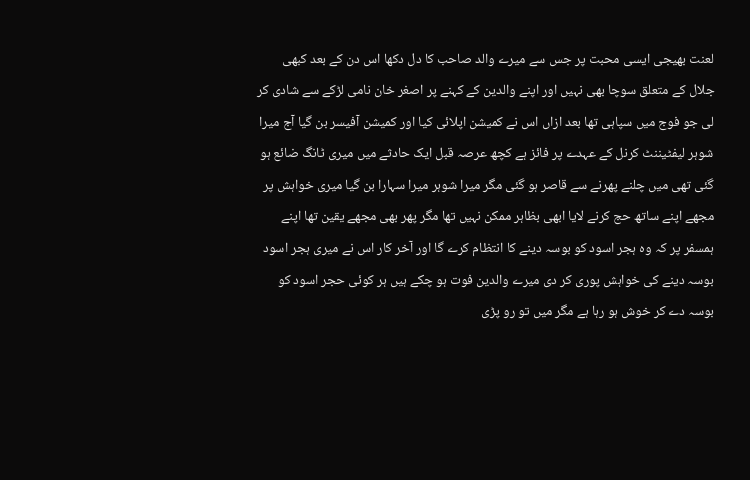لعنت بھیجی ایسی محبت پر جس سے میرے والد صاحب کا دل دکھا اس دن کے بعد کبھی جلال کے متعلق سوچا بھی نہیں اور اپنے والدین کے کہنے پر اصغر خان نامی لڑکے سے شادی کر لی جو فوج میں سپاہی تھا بعد ازاں اس نے کمیشن اپلائی کیا اور کمیشن آفیسر بن گیا آج میرا شوہر لیفٹیننٹ کرنل کے عہدے پر فائز ہے کچھ عرصہ قبل ایک حادثے میں میری ٹانگ ضائع ہو گئی تھی میں چلنے پھرنے سے قاصر ہو گئی مگر میرا شوہر میرا سہارا بن گیا میری خواہش پر مجھے اپنے ساتھ حج کرنے لایا ابھی بظاہر ممکن نہیں تھا مگر پھر بھی مجھے یقین تھا اپنے ہمسفر پر کہ وہ ہجر اسود کو بوسہ دینے کا انتظام کرے گا اور آخر کار اس نے میری ہجر اسود بوسہ دینے کی خواہش پوری کر دی میرے والدین فوت ہو چکے ہیں ہر کوئی حجر اسود کو بوسہ دے کر خوش ہو رہا ہے مگر میں تو رو پڑی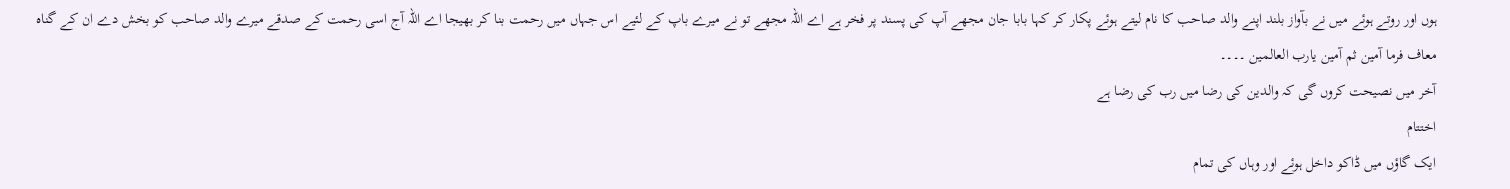ہوں اور روتے ہوئے میں نے بآواز بلند اپنے والد صاحب کا نام لیتے ہوئے پکار کر کہا بابا جان مجھے آپ کی پسند پر فخر ہے اے اللہ مجھے تو نے میرے باپ کے لئیے اس جہاں میں رحمت بنا کر بھیجا اے اللہ آج اسی رحمت کے صدقے میرے والد صاحب کو بخش دے ان کے گناہ معاف فرما آمین ثم آمین یارب العالمین ۔۔۔۔
آخر میں نصیحت کروں گی کہ والدین کی رضا میں رب کی رضا ہے
اختتام
ایک گاؤں میں ڈاکو داخل ہوئے اور وہاں کی تمام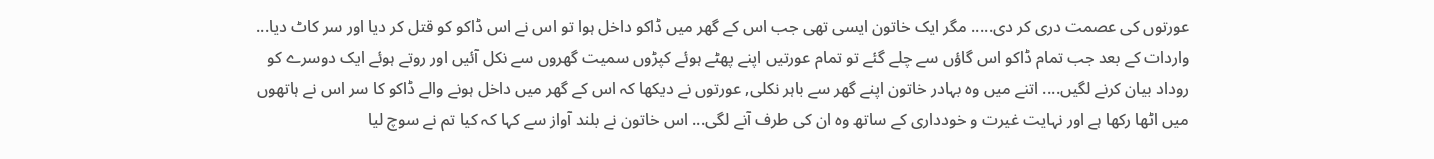عورتوں کی عصمت دری کر دی..... مگر ایک خاتون ایسی تھی جب اس کے گھر میں ڈاکو داخل ہوا تو اس نے اس ڈاکو کو قتل کر دیا اور سر کاٹ دیا... واردات کے بعد جب تمام ڈاکو اس گاؤں سے چلے گئے تو تمام عورتیں اپنے پھٹے ہوئے کپڑوں سمیت گھروں سے نکل آئیں اور روتے ہوئے ایک دوسرے کو روداد بیان کرنے لگیں.... اتنے میں وہ بہادر خاتون اپنے گھر سے باہر نکلی, عورتوں نے دیکھا کہ اس کے گھر میں داخل ہونے والے ڈاکو کا سر اس نے ہاتھوں میں اٹھا رکھا ہے اور نہایت غیرت و خودداری کے ساتھ وہ ان کی طرف آنے لگی... اس خاتون نے بلند آواز سے کہا کہ کیا تم نے سوچ لیا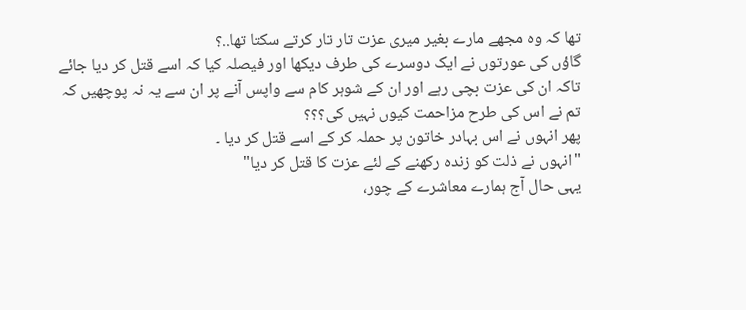تھا کہ وہ مجھے مارے بغیر میری عزت تار تار کرتے سکتا تھا..؟
گاؤں کی عورتوں نے ایک دوسرے کی طرف دیکھا اور فیصلہ کیا کہ اسے قتل کر دیا جائے تاکہ ان کی عزت بچی رہے اور ان کے شوہر کام سے واپس آنے پر ان سے یہ نہ پوچھیں کہ تم نے اس کی طرح مزاحمت کیوں نہیں کی؟؟؟
پھر انہوں نے اس بہادر خاتون پر حملہ کر کے اسے قتل کر دیا ۔
"انہوں نے ذلت کو زندہ رکھنے کے لئے عزت کا قتل کر دیا"
یہی حال آج ہمارے معاشرے کے چور،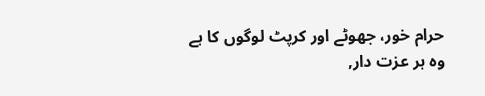حرام خور، جھوٹے اور کرپٹ لوگوں کا ہے
وہ ہر عزت دار,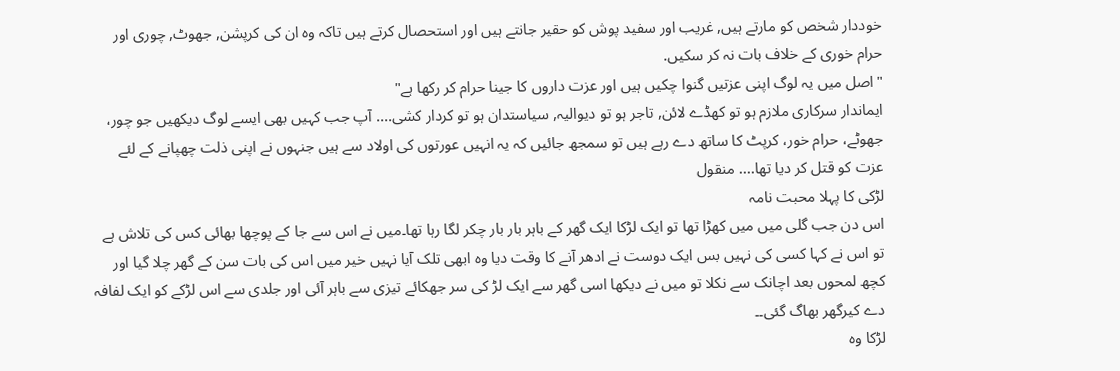خوددار شخص کو مارتے ہیں, غریب اور سفید پوش کو حقیر جانتے ہیں اور استحصال کرتے ہیں تاکہ وہ ان کی کرپشن, جھوٹ, چوری اور حرام خوری کے خلاف بات نہ کر سکیں.
"اصل میں یہ لوگ اپنی عزتیں گنوا چکیں ہیں اور عزت داروں کا جینا حرام کر رکھا ہے"
ایماندار سرکاری ملازم ہو تو کھڈے لائن, تاجر ہو تو دیوالیہ, سیاستدان ہو تو کردار کشی.... آپ جب کہیں بھی ایسے لوگ دیکھیں جو چور، جھوٹے، حرام خور، کرپٹ کا ساتھ دے رہے ہیں تو سمجھ جائیں کہ یہ انہیں عورتوں کی اولاد سے ہیں جنہوں نے اپنی ذلت چھپانے کے لئے عزت کو قتل کر دیا تھا.... منقول
لڑکی کا پہلا محبت نامہ
اس دن جب گلی میں میں کھڑا تھا تو ایک لڑکا ایک گھر کے باہر بار بار چکر لگا رہا تھا۔میں نے اس سے جا کے پوچھا بھائی کس کی تلاش ہے تو اس نے کہا کسی کی نہیں بس ایک دوست نے ادھر آنے کا وقت دیا وہ ابھی تلک آیا نہیں خیر میں اس کی بات سن کے گھر چلا گیا اور کچھ لمحوں بعد اچانک سے نکلا تو میں نے دیکھا اسی گھر سے ایک لڑ کی سر جھکائے تیزی سے باہر آئی اور جلدی سے اس لڑکے کو ایک لفافہ دے کیرگھر بھاگ گئی۔۔
لڑکا وہ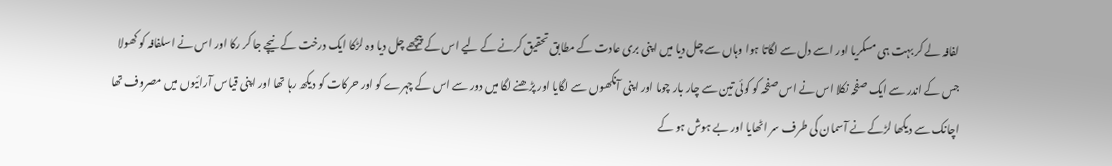لفافہ لے کر بہت ہی مسکریا اور اسے دل سے لگاتا ہوا وہاں سے چل دیا میں اپنی بری عادت کے مطابق تحقیق کرنے کے لیے اس کے پیچھے چل دیا وہ لڑکا ایک درخت کے نیچے جا کر رکا اور اس نے اسلفافہ کو کھولا جس کے اندر سے ایک صفحہ نکلا اس نے اس صفحہ کو کوئی تین سے چار بار چوما اور اپنی آنکھوں سے لگایا اور پڑھنے لگا میں دور سے اس کے چہرے کو اور حرکات کو دیکھ رہا تھا اور اپنی قیاس آرائیوں میں مصروف تھا اچانک سے دیکھا لڑکے نے آسمان کی طرف سر اٹھایا اور بے ہوش ہو کے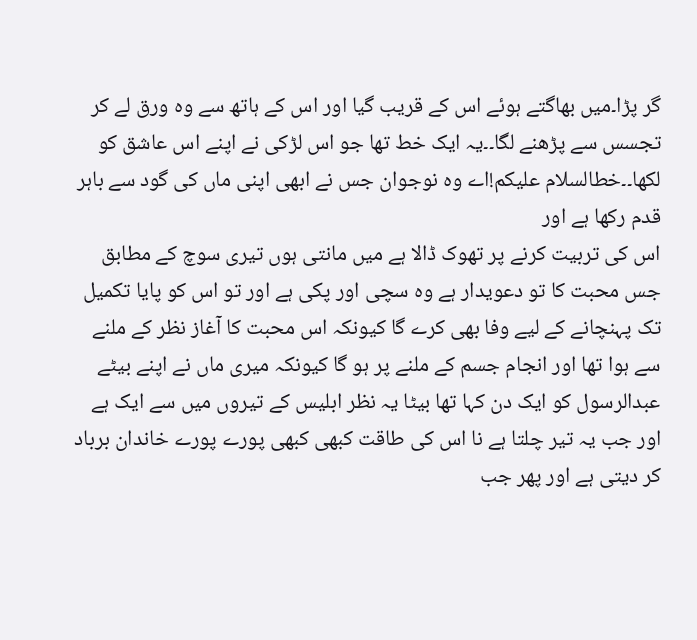گر پڑا۔میں بھاگتے ہوئے اس کے قریب گیا اور اس کے ہاتھ سے وہ ورق لے کر تجسس سے پڑھنے لگا۔۔یہ ایک خط تھا جو اس لڑکی نے اپنے اس عاشق کو لکھا۔۔خطالسلام علیکم!اے وہ نوجوان جس نے ابھی اپنی ماں کی گود سے باہر قدم رکھا ہے اور
اس کی تربیت کرنے پر تھوک ڈالا ہے میں مانتی ہوں تیری سوچ کے مطابق جس محبت کا تو دعویدار ہے وہ سچی اور پکی ہے اور تو اس کو پایا تکمیل تک پہنچانے کے لیے وفا بھی کرے گا کیونکہ اس محبت کا آغاز نظر کے ملنے سے ہوا تھا اور انجام جسم کے ملنے پر ہو گا کیونکہ میری ماں نے اپنے بیٹے عبدالرسول کو ایک دن کہا تھا بیٹا یہ نظر ابلیس کے تیروں میں سے ایک ہے اور جب یہ تیر چلتا ہے نا اس کی طاقت کبھی کبھی پورے پورے خاندان برباد کر دیتی ہے اور پھر جب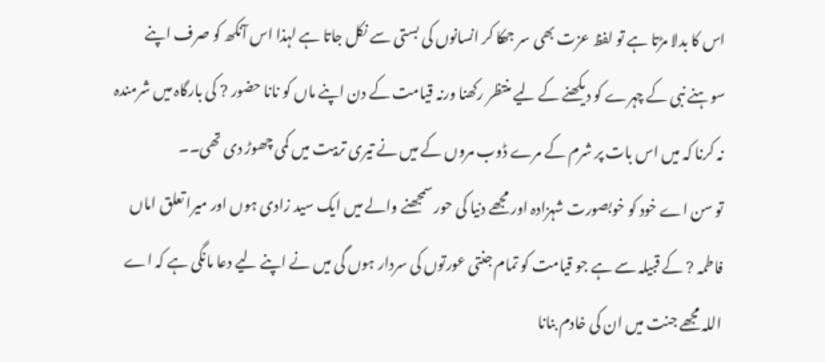اس کا بدلا مڑتا ہے تو لفظ عزت بھی سر جھکا کر انسانوں کی بستی سے نکل جاتا ہے لہذا اس آنکھ کو صرف اپنے سوہنے نبی کے چہرے کو دیکھنے کے لیے منتظر رکھنا ورنہ قیامت کے دن اپنے ماں کو نانا حضور ? کی بارگاہ میں شرمندہ نہ کرنا کہ میں اس بات پر شرم کے مرے ڈوب مروں کے میں نے تیری تربیت میں کمی چھوڑ دی تھی۔۔
تو سن اے خود کو خوبصورت شہزادہ اور مجھے دنیا کی حور سمجھنے والے میں ایک سید زادی ہوں اور میرا تعلق اماں فاطمہ ? کے قبیلہ سے ہے جو قیامت کو تمام جنتی عورتوں کی سردار ہوں گی میں نے اپنے لیے دعا مانگی ہے کہ اے اللہ مجھے جنت میں ان کی خادم بنانا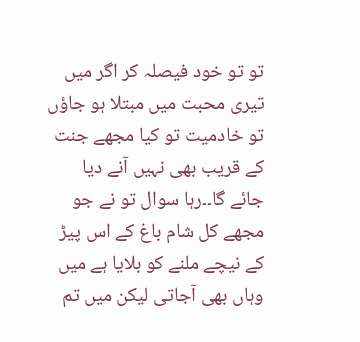تو تو خود فیصلہ کر اگر میں تیری محبت میں مبتلا ہو جاؤں تو خادمیت تو کیا مجھے جنت کے قریب بھی نہیں آنے دیا جائے گا۔۔رہا سوال تو نے جو مجھے کل شام باغ کے اس پیڑ کے نیچے ملنے کو بلایا ہے میں وہاں بھی آجاتی لیکن میں تم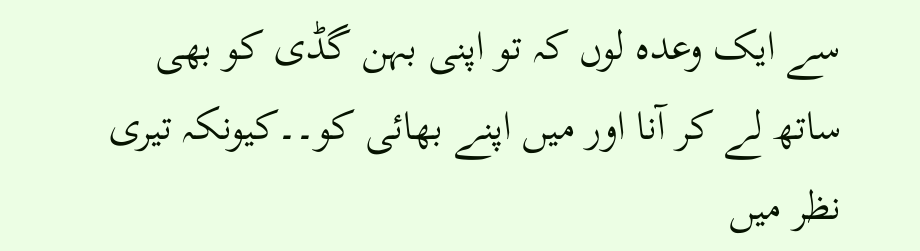سے ایک وعدہ لوں کہ تو اپنی بہن گڈی کو بھی ساتھ لے کر آنا اور میں اپنے بھائی کو۔۔کیونکہ تیری نظر میں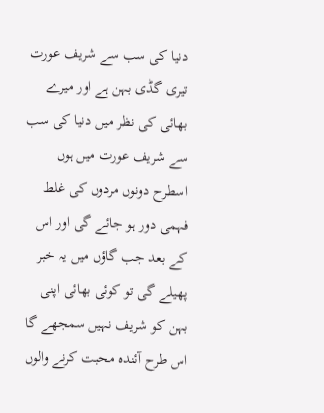دنیا کی سب سے شریف عورت تیری گڈی بہن ہے اور میرے بھائی کی نظر میں دنیا کی سب سے شریف عورت میں ہوں اسطرح دونوں مردوں کی غلط فہمی دور ہو جائے گی اور اس کے بعد جب گاؤں میں یہ خبر پھیلے گی تو کوئی بھائی اپنی بہن کو شریف نہیں سمجھے گا
اس طرح آئندہ محبت کرنے والوں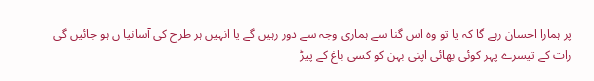پر ہمارا احسان رہے گا کہ یا تو وہ اس گنا سے ہماری وجہ سے دور رہیں گے یا انہیں ہر طرح کی آسانیا ں ہو جائیں گی رات کے تیسرے پہر کوئی بھائی اپنی بہن کو کسی باغ کے پیڑ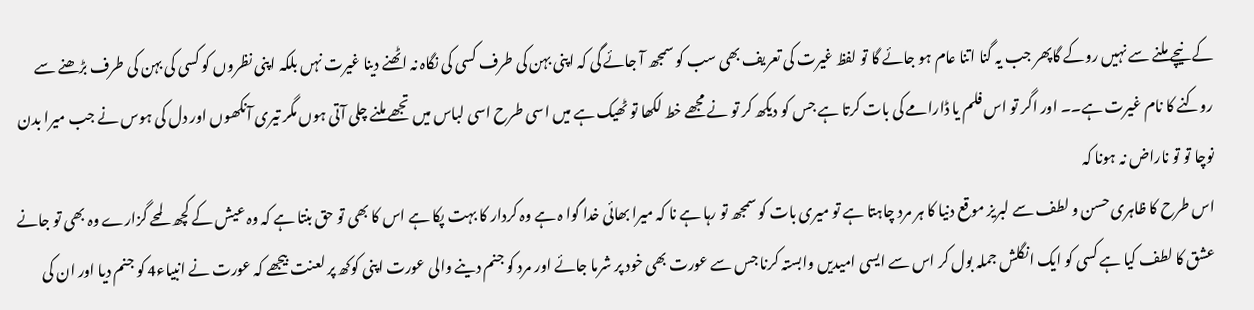کے نیچے ملنے سے نہیں روکے گاپھر جب یہ گنا اتنا عام ہو جائے گا تو لفظ غیرت کی تعریف بھی سب کو سمجھ آ جائے گی کہ اپنی بہن کی طرف کسی کی نگاہ نہ اٹھنے دینا غیرت نہں بلکہ اپنی نظروں کو کسی کی بہن کی طرف بڑھنے سے روکنے کا نام غیرت ہے۔۔ اور اگر تو اس فلم یا ڈارامے کی بات کرتا ہے جس کو دیکھ کر تو نے مجھے خط لکھا تو ٹھیک ہے میں اسی طرح اسی لباس میں تجھے ملنے چلی آتی ہوں مگر تیری آنکھوں اور دل کی ہوس نے جب میرا بدن نوچا تو تو ناراض نہ ہونا کہ
اس طرح کا ظاہری حسن و لطف سے لبریز موقع دنیا کا ہر مرد چاہتا ہے تو میری بات کو سمجھ تو رہا ہے نا کہ میرا بھائی خدا گوا ہ ہے وہ کردار کا بہت پکا ہے اس کا بھی تو حق بنتا ہے کہ وہ عیش کے کچھ لمحے گزارے وہ بھی تو جانے عشق کا لطف کیا ہے کسی کو ایک انگلش جملہ بول کر اس سے ایسی امیدیں وابستہ کرنا جس سے عورت بھی خود پر شرما جائے اور مرد کو جنم دینے والی عورت اپنی کوکھ پر لعنت بیجھے کہ عورت نے انبیاء4 کو جنم دیا اور ان کی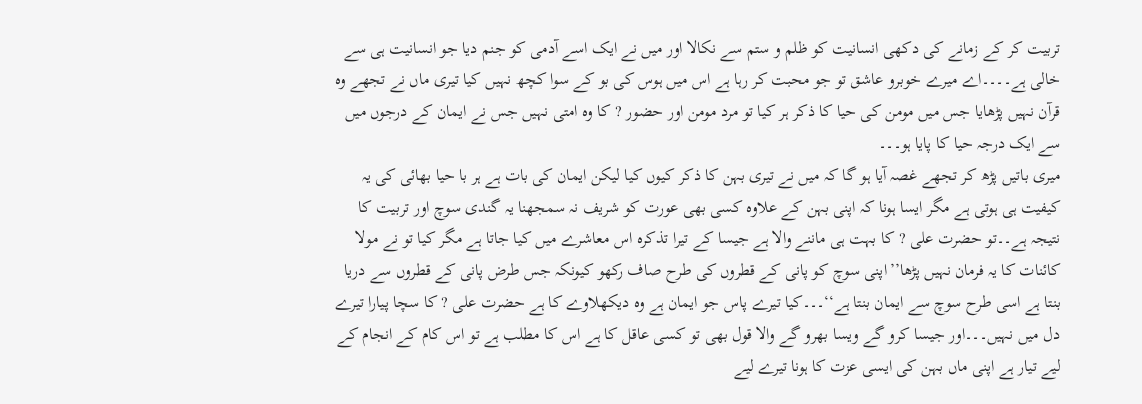تربیت کر کے زمانے کی دکھی انسانیت کو ظلم و ستم سے نکالا اور میں نے ایک اسے آدمی کو جنم دیا جو انسانیت ہی سے خالی ہے۔۔۔۔اے میرے خوبرو عاشق تو جو محبت کر رہا ہے اس میں ہوس کی بو کے سوا کچھ نہیں کیا تیری ماں نے تجھے وہ قرآن نہیں پڑھایا جس میں مومن کی حیا کا ذکر ہر کیا تو مرد مومن اور حضور ? کا وہ امتی نہیں جس نے ایمان کے درجوں میں سے ایک درجہ حیا کا پایا ہو۔۔۔
میری باتیں پڑھ کر تجھے غصہ آیا ہو گا کہ میں نے تیری بہن کا ذکر کیوں کیا لیکن ایمان کی بات ہے ہر با حیا بھائی کی یہ کیفیت ہی ہوتی ہے مگر ایسا ہونا کہ اپنی بہن کے علاوہ کسی بھی عورت کو شریف نہ سمجھنا یہ گندی سوچ اور تربیت کا نتیجہ ہے۔۔تو حضرت علی ? کا بہت ہی ماننے والا ہے جیسا کے تیرا تذکرہ اس معاشرے میں کیا جاتا ہے مگر کیا تو نے مولا کائنات کا یہ فرمان نہیں پڑھا’’اپنی سوچ کو پانی کے قطروں کی طرح صاف رکھو کیونکہ جس طرض پانی کے قطروں سے دریا بنتا ہے اسی طرح سوچ سے ایمان بنتا ہے‘‘۔۔۔کیا تیرے پاس جو ایمان ہے وہ دیکھلاوے کا ہے حضرت علی ? کا سچا پیارا تیرے دل میں نہیں۔۔۔اور جیسا کرو گے ویسا بھرو گے والا قول بھی تو کسی عاقل کا ہے اس کا مطلب ہے تو اس کام کے انجام کے لیے تیار ہے اپنی ماں بہن کی ایسی عزت کا ہونا تیرے لیے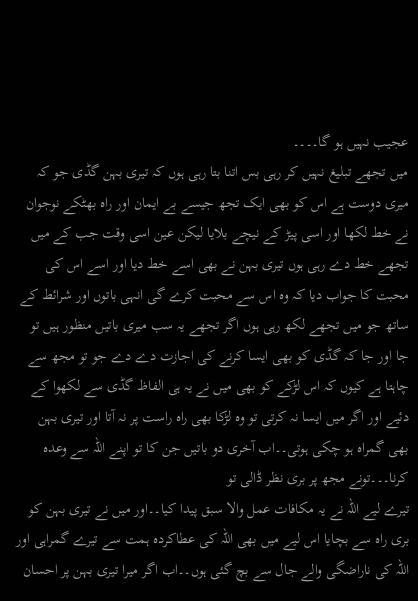عجیب نہیں ہو گا۔۔۔۔
میں تجھے تبلیغ نہیں کر رہی بس اتنا بتا رہی ہوں کہ تیری بہن گڈی جو کہ میری دوست ہے اس کو بھی ایک تجھ جیسے بے ایمان اور راہ بھٹکے نوجوان نے خط لکھا اور اسی پیڑ کے نیچے بلایا لیکن عین اسی وقت جب کے میں تجھے خط دے رہی ہوں تیری بہن نے بھی اسے خط دیا اور اسے اس کی محبت کا جواب دیا کہ وہ اس سے محبت کرے گی انہی باتوں اور شرائط کے ساتھ جو میں تجھے لکھ رہی ہوں اگر تجھے یہ سب میری باتیں منظور ہیں تو جا اور جا کہ گڈی کو بھی ایسا کرنے کی اجازت دے دے جو تو مجھ سے چاہتا ہے کیوں کہ اس لڑکے کو بھی میں نے یہ ہی الفاظ گڈی سے لکھوا کے دئیے اور اگر میں ایسا نہ کرتی تو وہ لڑکا بھی راہ راست پر نہ آتا اور تیری بہن بھی گمراہ ہو چکی ہوتی۔۔اب آخری دو باتیں جن کا تو اپنے اللہ سے وعدہ کرنا۔۔۔تونے مجھ پر بری نظر ڈالی تو
تیرے لیے اللہ نے یہ مکافات عمل والا سبق پیدا کیا۔۔اور میں نے تیری بہن کو بری راہ سے بچایا اس لیے میں بھی اللہ کی عطاکردہ ہمت سے تیرے گمراہی اور اللہ کی ناراضگی والے جال سے بچ گئی ہوں۔۔اب اگر میرا تیری بہن پر احسان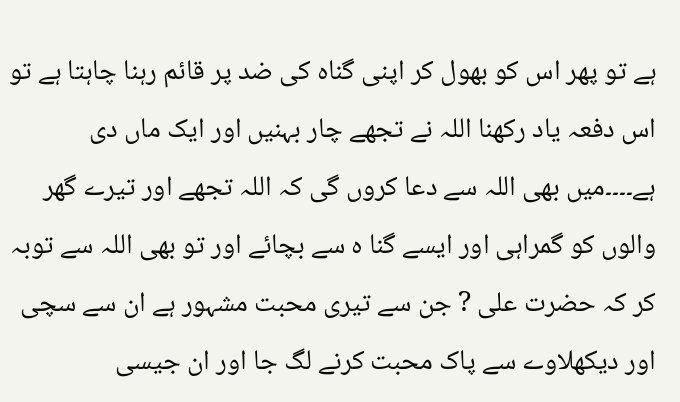ہے تو پھر اس کو بھول کر اپنی گناہ کی ضد پر قائم رہنا چاہتا ہے تو اس دفعہ یاد رکھنا اللہ نے تجھے چار بہنیں اور ایک ماں دی ہے۔۔۔۔میں بھی اللہ سے دعا کروں گی کہ اللہ تجھے اور تیرے گھر والوں کو گمراہی اور ایسے گنا ہ سے بچائے اور تو بھی اللہ سے توبہ کر کہ حضرت علی ? جن سے تیری محبت مشہور ہے ان سے سچی اور دیکھلاوے سے پاک محبت کرنے لگ جا اور ان جیسی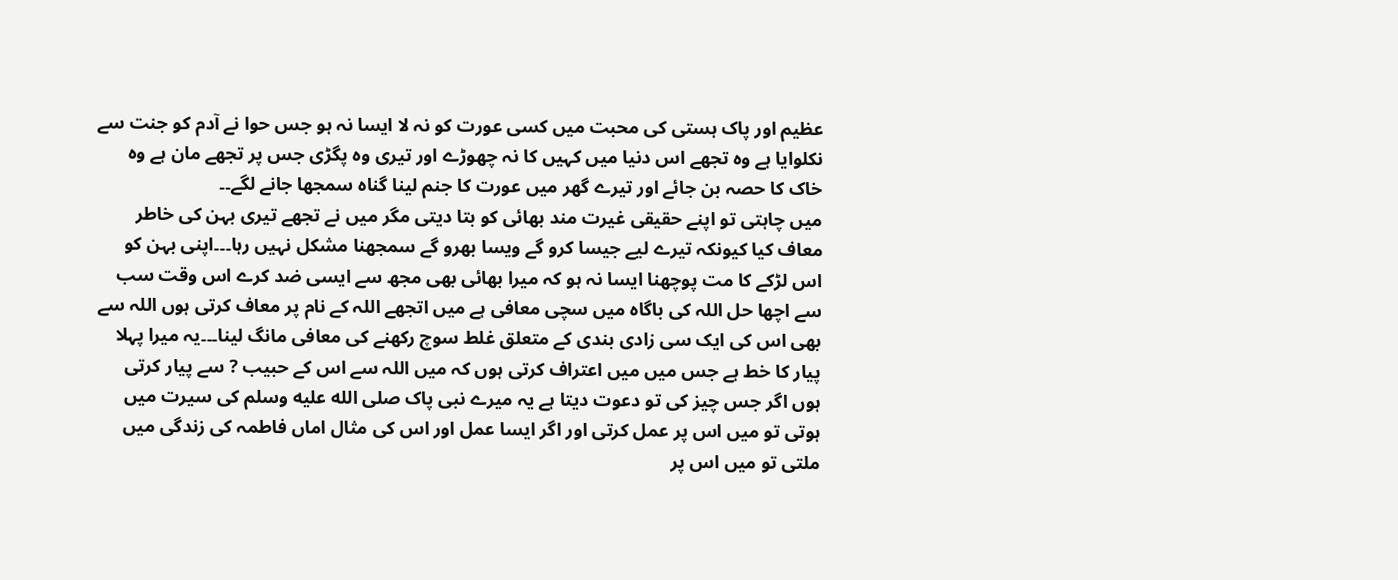عظیم اور پاک ہستی کی محبت میں کسی عورت کو نہ لا ایسا نہ ہو جس حوا نے آدم کو جنت سے نکلوایا ہے وہ تجھے اس دنیا میں کہیں کا نہ چھوڑے اور تیری وہ پگڑی جس پر تجھے مان ہے وہ خاک کا حصہ بن جائے اور تیرے گھر میں عورت کا جنم لینا گناہ سمجھا جانے لگے۔۔
میں چاہتی تو اپنے حقیقی غیرت مند بھائی کو بتا دیتی مگر میں نے تجھے تیری بہن کی خاطر معاف کیا کیونکہ تیرے لیے جیسا کرو گے ویسا بھرو گے سمجھنا مشکل نہیں رہا۔۔۔اپنی بہن کو اس لڑکے کا مت پوچھنا ایسا نہ ہو کہ میرا بھائی بھی مجھ سے ایسی ضد کرے اس وقت سب سے اچھا حل اللہ کی باگاہ میں سچی معافی ہے میں اتجھے اللہ کے نام پر معاف کرتی ہوں اللہ سے بھی اس کی ایک سی زادی بندی کے متعلق غلط سوچ رکھنے کی معافی مانگ لینا۔۔۔یہ میرا پہلا پیار کا خط ہے جس میں میں اعتراف کرتی ہوں کہ میں اللہ سے اس کے حبیب ? سے پیار کرتی ہوں اگر جس چیز کی تو دعوت دیتا ہے یہ میرے نبی پاک صلى الله عليه وسلم کی سیرت میں ہوتی تو میں اس پر عمل کرتی اور اگر ایسا عمل اور اس کی مثال اماں فاطمہ کی زندگی میں ملتی تو میں اس پر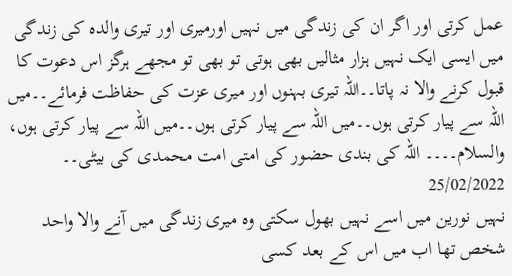عمل کرتی اور اگر ان کی زندگی میں نہیں اورمیری اور تیری والدہ کی زندگی میں ایسی ایک نہیں ہزار مثالیں بھی ہوتی تو بھی تو مجھے ہرگز اس دعوت کا قبول کرنے والا نہ پاتا۔۔اللہ تیری بہنوں اور میری عزت کی حفاظت فرمائے۔۔میں اللہ سے پیار کرتی ہوں۔۔میں اللہ سے پیار کرتی ہوں۔۔میں اللہ سے پیار کرتی ہوں، والسلام۔۔۔۔ اللہ کی بندی حضور کی امتی امت محمدی کی بیٹی۔۔
25/02/2022
نہیں نورین میں اسے نہیں بھول سکتی وہ میری زندگی میں آنے والا واحد شخص تھا اب میں اس کے بعد کسی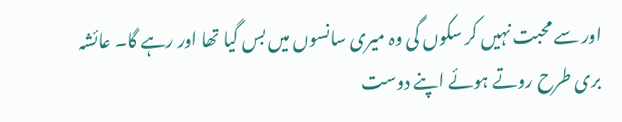اور سے محبت نہیں کر سکوں گی وہ میری سانسوں میں بس گیا تھا اور رہے گا۔ عائشہ بری طرح روتے ہوئے اپنے دوست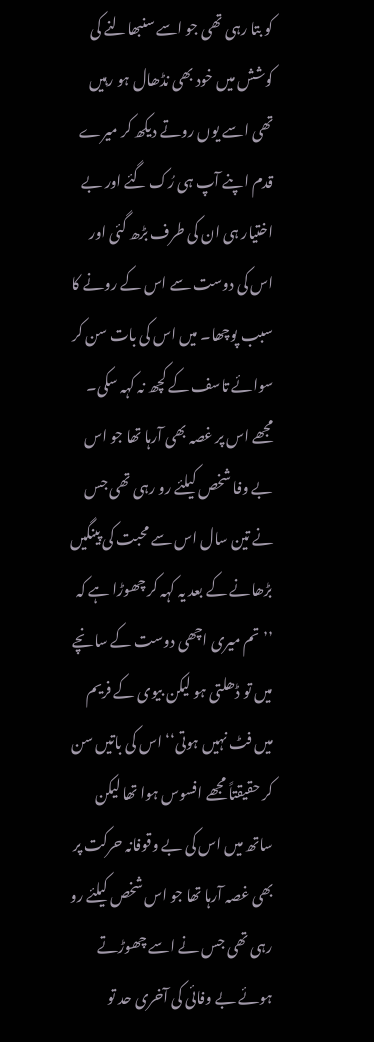کو بتا رہی تھی جو اسے سنبھالنے کی کوشش میں خود بھی نڈھال ہو رہیں تھی اسے یوں روتے دیکھ کر میرے قدم اپنے آپ ہی رُک گئے اور بے اختیار ہی ان کی طرف بڑھ گئی اور اس کی دوست سے اس کے رونے کا سبب پوچھا۔ میں اس کی بات سن کر سوائے تاسف کے کچھ نہ کہہ سکی۔ مجھے اس پر غصہ بھی آرہا تھا جو اس بے وفا شخص کیلئے رو رہی تھی جس نے تین سال اس سے محبت کی پینگیں بڑھانے کے بعد یہ کہہ کر چھوڑا ہے کہ ’’تم میری اچھی دوست کے سانچے میں تو ڈھلتی ہو لیکن بیوی کے فریم میں فٹ نہیں ہوتی‘‘ اس کی باتیں سن کر حقیقتاً مجھے افسوس ہوا تھا لیکن ساتھ میں اس کی بے وقوفانہ حرکت پر بھی غصہ آرہا تھا جو اس شخص کیلئے رو رہی تھی جس نے اسے چھوڑتے ہوئے بے وفائی کی آخری حد تو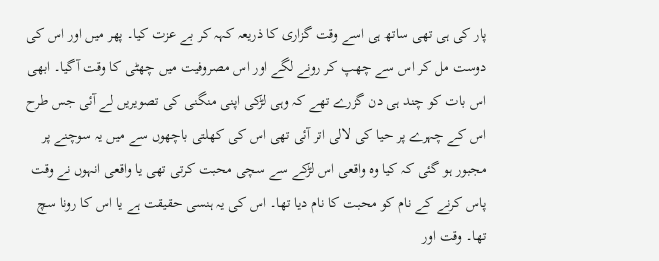پار کی ہی تھی ساتھ ہی اسے وقت گزاری کا ذریعہ کہہ کر بے عزت کیا۔ پھر میں اور اس کی دوست مل کر اس سے چھپ کر رونے لگے اور اس مصروفیت میں چھٹی کا وقت آگیا۔ ابھی اس بات کو چند ہی دن گزرے تھے کہ وہی لڑکی اپنی منگنی کی تصویریں لے آئی جس طرح اس کے چہرے پر حیا کی لالی اتر آئی تھی اس کی کھلتی باچھوں سے میں یہ سوچنے پر مجبور ہو گئی کہ کیا وہ واقعی اس لڑکے سے سچی محبت کرتی تھی یا واقعی انہوں نے وقت پاس کرنے کے نام کو محبت کا نام دیا تھا۔ اس کی یہ ہنسی حقیقت ہے یا اس کا رونا سچ تھا۔ وقت اور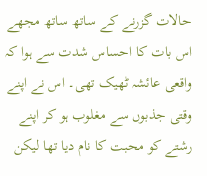حالات گزرنے کے ساتھ ساتھ مجھے اس بات کا احساس شدت سے ہوا کہ واقعی عائشہ ٹھیک تھی۔ اس نے اپنے وقتی جذبوں سے مغلوب ہو کر اپنے رشتے کو محبت کا نام دیا تھا لیکن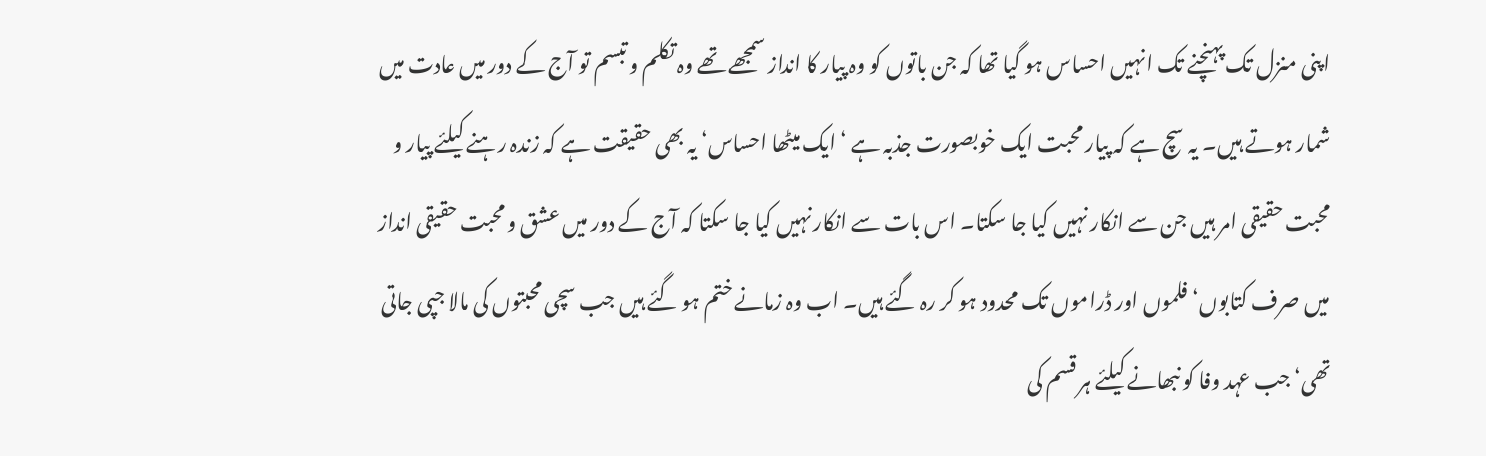اپنی منزل تک پہنچنے تک انہیں احساس ہو گیا تھا کہ جن باتوں کو وہ پیار کا انداز سمجھے تھے وہ تکلم و تبسم تو آج کے دور میں عادت میں شمار ہوتے ہیں۔ یہ سچ ہے کہ پیار محبت ایک خوبصورت جذبہ ہے ‘ ایک میٹھا احساس‘ یہ بھی حقیقت ہے کہ زندہ رہنے کیلئے پیار و محبت حقیقی امر ہیں جن سے انکار نہیں کیا جا سکتا۔ اس بات سے انکار نہیں کیا جا سکتا کہ آج کے دور میں عشق و محبت حقیقی انداز میں صرف کتابوں‘ فلموں اور ڈراموں تک محدود ہو کر رہ گئے ہیں۔ اب وہ زمانے ختم ہو گئے ہیں جب سچی محبتوں کی مالا جپی جاتی تھی‘ جب عہد وفا کو نبھانے کیلئے ہر قسم کی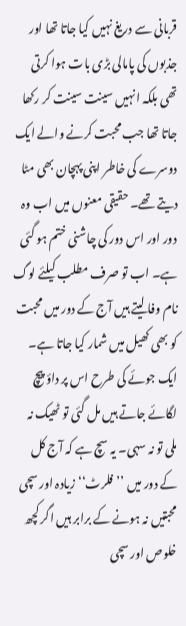قربانی سے دریغ نہیں کیا جاتا تھا اور جذبوں کی پامالی بڑی بات ہوا کرتی تھی بلکہ انہیں سینت سینت کر رکھا جاتا تھا جب محبت کرنے والے ایک دوسرے کی خاطر اپنی پہچان بھی مٹا دیتے تھے۔ حقیقی معنوں میں اب وہ دور اور اس دور کی چاشنی ختم ہو گئی ہے۔ اب تو صرف مطلب کیلئے لوگ نام وفا لیتے ہیں آج کے دور میں محبت کو بھی کھیل میں شمار کیا جاتا ہے۔ ایک جوئے کی طرح اس پر داؤ پیچ لگائے جاتے ہیں مل گئی تو ٹھیک نہ ملی تو نہ سہی۔ یہ سچ ہے کہ آج کل کے دور میں ’’فلرٹ‘‘ زیادہ اور سچی محبتیں نہ ہونے کے برابر ہیں اگر کچھ خلوص اور سچی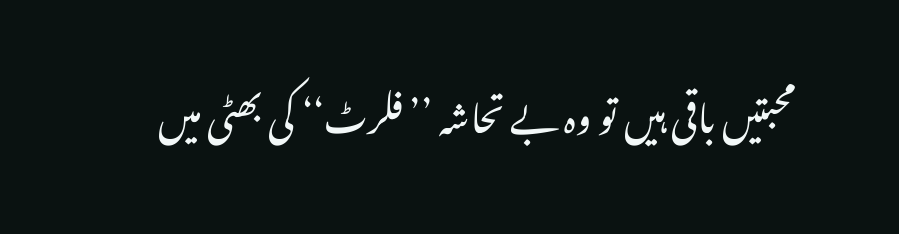محبتیں باقی ہیں تو وہ بے تحاشہ ’’فلرٹ‘‘ کی بھٹی میں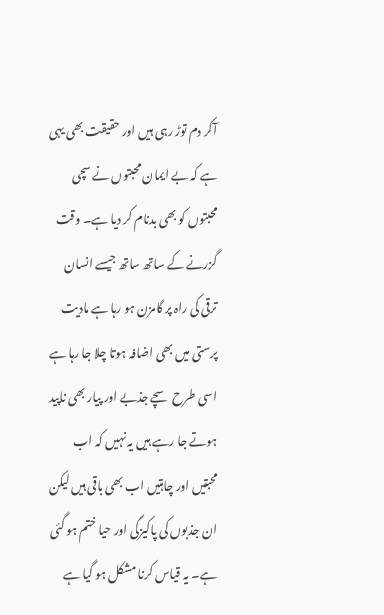آکر دم توڑ رہی ہیں اور حقیقت بھی یہی ہے کہ بے ایمان محبتوں نے سچی محبتوں کو بھی بدنام کر دیا ہے۔ وقت گزرنے کے ساتھ ساتھ جیسے انسان ترقی کی راہ پر گامزن ہو رہا ہے مادیت پرستی میں بھی اضافہ ہوتا چلا جا رہا ہے اسی طرح سچے جذبے اور پیار بھی ناپید ہوتے جا رہے ہیں یہ نہیں کہ اب محبتیں اور چاہتیں اب بھی باقی ہیں لیکن ان جذبوں کی پاکیزگی اور حیا ختم ہو گئی ہے۔ یہ قیاس کرنا مشکل ہو گیا ہے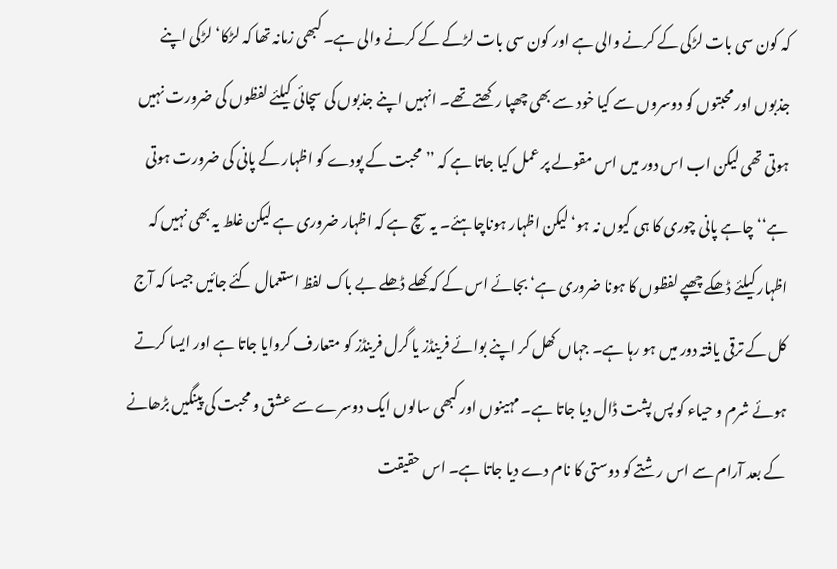کہ کون سی بات لڑکی کے کرنے والی ہے اور کون سی بات لڑکے کے کرنے والی ہے۔ کبھی زمانہ تھا کہ لڑکا‘ لڑکی اپنے جذبوں اور محبتوں کو دوسروں سے کیا خود سے بھی چھپا رکھتے تھے۔ انہیں اپنے جذبوں کی سچائی کیلئے لفظوں کی ضرورت نہیں ہوتی تھی لیکن اب اس دور میں اس مقولے پر عمل کیا جاتا ہے کہ ’’محبت کے پودے کو اظہار کے پانی کی ضرورت ہوتی ہے‘‘ چاہے پانی چوری کا ہی کیوں نہ ہو‘ لیکن اظہار ہوناچاہئے۔ یہ سچ ہے کہ اظہار ضروری ہے لیکن غلط یہ بھی نہیں کہ اظہار کیلئے ڈھکے چھپے لفظوں کا ہونا ضروری ہے‘ بجائے اس کے کہ کھلے ڈھلے بے باک لفظ استعمال کئے جائیں جیسا کہ آج کل کے ترقی یافتہ دور میں ہو رہا ہے۔ جہاں کھل کر اپنے بوائے فرینڈز یا گرل فرینڈز کو متعارف کروایا جاتا ہے اور ایسا کرتے ہوئے شرم و حیاء کو پس پشت ڈال دیا جاتا ہے۔ مہینوں اور کبھی سالوں ایک دوسرے سے عشق و محبت کی پینگیں بڑھانے کے بعد آرام سے اس رشتے کو دوستی کا نام دے دیا جاتا ہے۔ اس حقیقت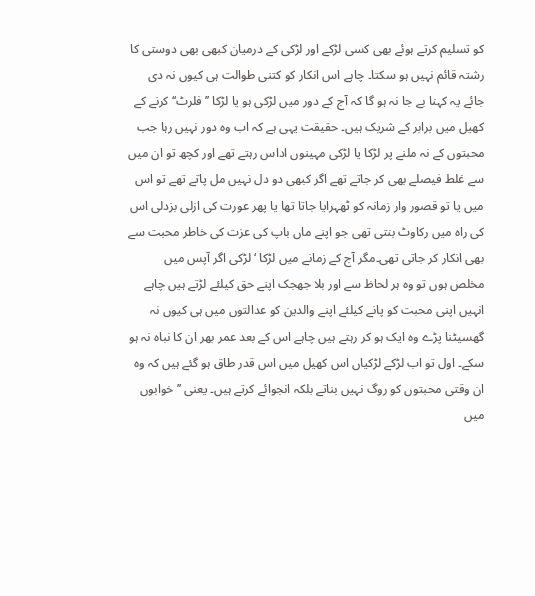کو تسلیم کرتے ہوئے بھی کسی لڑکے اور لڑکی کے درمیان کبھی بھی دوستی کا رشتہ قائم نہیں ہو سکتا۔ چاہے اس انکار کو کتنی طوالت ہی کیوں نہ دی جائے یہ کہنا بے جا نہ ہو گا کہ آج کے دور میں لڑکی ہو یا لڑکا ’’فلرٹ‘‘ کرنے کے کھیل میں برابر کے شریک ہیں۔ حقیقت یہی ہے کہ اب وہ دور نہیں رہا جب محبتوں کے نہ ملنے پر لڑکا یا لڑکی مہینوں اداس رہتے تھے اور کچھ تو ان میں سے غلط فیصلے بھی کر جاتے تھے اگر کبھی دو دل نہیں مل پاتے تھے تو اس میں یا تو قصور وار زمانہ کو ٹھہرایا جاتا تھا یا پھر عورت کی ازلی بزدلی اس کی راہ میں رکاوٹ بنتی تھی جو اپنے ماں باپ کی عزت کی خاطر محبت سے بھی انکار کر جاتی تھی۔مگر آج کے زمانے میں لڑکا ‘ لڑکی اگر آپس میں مخلص ہوں تو وہ ہر لحاظ سے اور بلا جھجک اپنے حق کیلئے لڑتے ہیں چاہے انہیں اپنی محبت کو پانے کیلئے اپنے والدین کو عدالتوں میں ہی کیوں نہ گھسیٹنا پڑے وہ ایک ہو کر رہتے ہیں چاہے اس کے بعد عمر بھر ان کا نباہ نہ ہو سکے۔ اول تو اب لڑکے لڑکیاں اس کھیل میں اس قدر طاق ہو گئے ہیں کہ وہ ان وقتی محبتوں کو روگ نہیں بناتے بلکہ انجوائے کرتے ہیں۔ یعنی ’’خوابوں میں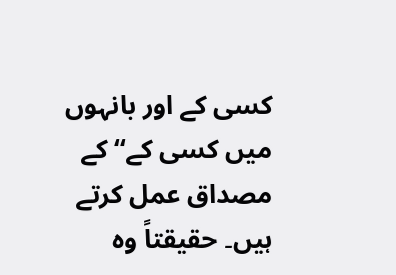کسی کے اور بانہوں میں کسی کے‘‘ کے مصداق عمل کرتے ہیں۔ حقیقتاً وہ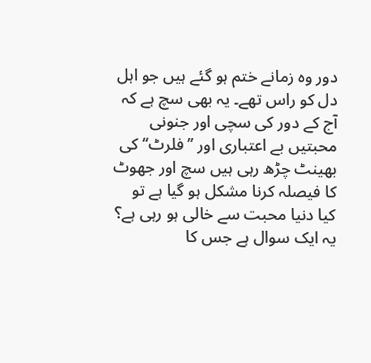دور وہ زمانے ختم ہو گئے ہیں جو اہل دل کو راس تھے۔ یہ بھی سچ ہے کہ آج کے دور کی سچی اور جنونی محبتیں بے اعتباری اور ’’فلرٹ‘‘ کی بھینٹ چڑھ رہی ہیں سچ اور جھوٹ کا فیصلہ کرنا مشکل ہو گیا ہے تو کیا دنیا محبت سے خالی ہو رہی ہے؟ یہ ایک سوال ہے جس کا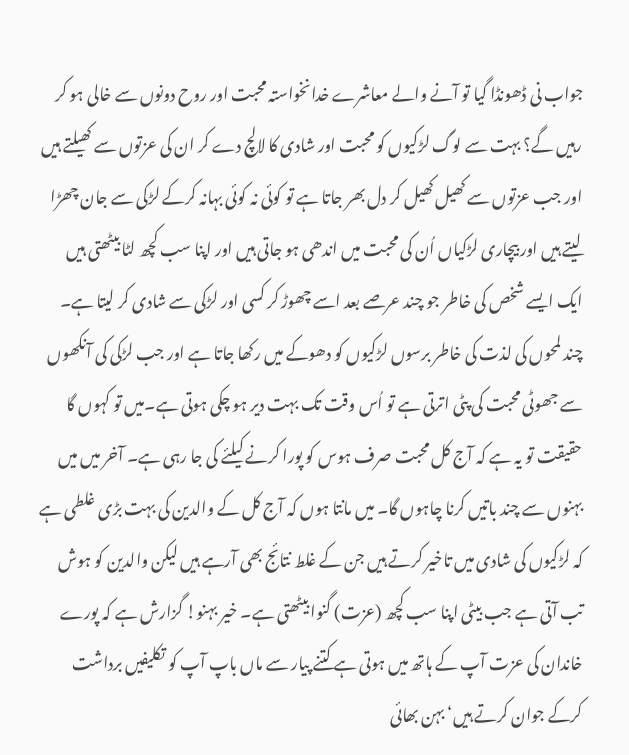جواب نی ڈھونڈا گیا تو آنے والے معاشرے خدانخواستہ محبت اور روح دونوں سے خالی ہو کر رہیں گے؟ بہت سے لوگ لڑکیوں کو محبت اور شادی کا لالچ دے کر ان کی عزتوں سے کھیلتے ہیں اور جب عزتوں سے کھیل کھیل کر دل بھر جاتا ہے تو کوئی نہ کوئی بہانہ کرکے لڑکی سے جان چھڑا لیتے ہیں اور بیچاری لڑکیاں اُن کی محبت میں اندھی ہو جاتی ہیں اور اپنا سب کچھ لٹا بیٹھتی ہیں ایک ایسے شخص کی خاطر جو چند عرصے بعد اسے چھوڑ کر کسی اور لڑکی سے شادی کر لیتا ہے۔ چند لمحوں کی لذت کی خاطر برسوں لڑکیوں کو دھوکے میں رکھا جاتا ہے اور جب لڑکی کی آنکھوں سے جھوٹی محبت کی پٹی اترتی ہے تو اُس وقت تک بہت دیر ہو چکی ہوتی ہے۔میں تو کہوں گا حقیقت تو یہ ہے کہ آج کل محبت صرف ہوس کو پورا کرنے کیلئے کی جا رہی ہے۔ آخر میں میں بہنوں سے چند باتیں کرنا چاہوں گا۔ میں مانتا ہوں کہ آج کل کے والدین کی بہت بڑی غلطی ہے کہ لڑکیوں کی شادی میں تاخیر کرتے ہیں جن کے غلط نتائج بھی آرہے ہیں لیکن والدین کو ہوش تب آتی ہے جب بیٹی اپنا سب کچھ (عزت) گنوا بیٹھتی ہے۔ خیر بہنو! گزارش ہے کہ پورے خاندان کی عزت آپ کے ہاتھ میں ہوتی ہے کتنے پیار سے ماں باپ آپ کو تکلیفیں برداشت کرکے جوان کرتے ہیں‘ بہن بھائی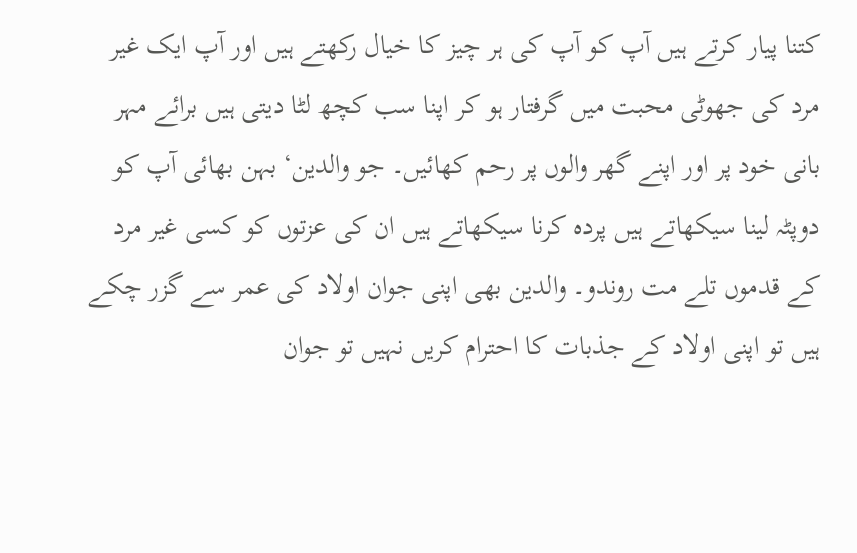کتنا پیار کرتے ہیں آپ کو آپ کی ہر چیز کا خیال رکھتے ہیں اور آپ ایک غیر مرد کی جھوٹی محبت میں گرفتار ہو کر اپنا سب کچھ لٹا دیتی ہیں برائے مہر بانی خود پر اور اپنے گھر والوں پر رحم کھائیں۔ جو والدین‘ بہن بھائی آپ کو دوپٹہ لینا سیکھاتے ہیں پردہ کرنا سیکھاتے ہیں ان کی عزتوں کو کسی غیر مرد کے قدموں تلے مت روندو۔ والدین بھی اپنی جوان اولاد کی عمر سے گزر چکے ہیں تو اپنی اولاد کے جذبات کا احترام کریں نہیں تو جوان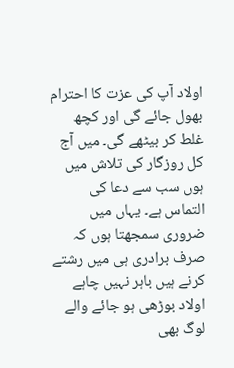اولاد آپ کی عزت کا احترام بھول جائے گی اور کچھ غلط کر بیٹھے گی۔ میں آج کل روزگار کی تلاش میں ہوں سب سے دعا کی التماس ہے۔ یہاں میں ضروری سمجھتا ہوں کہ صرف برادری ہی میں رشتے کرنے ہیں باہر نہیں چاہے اولاد بوڑھی ہو جائے والے لوگ بھی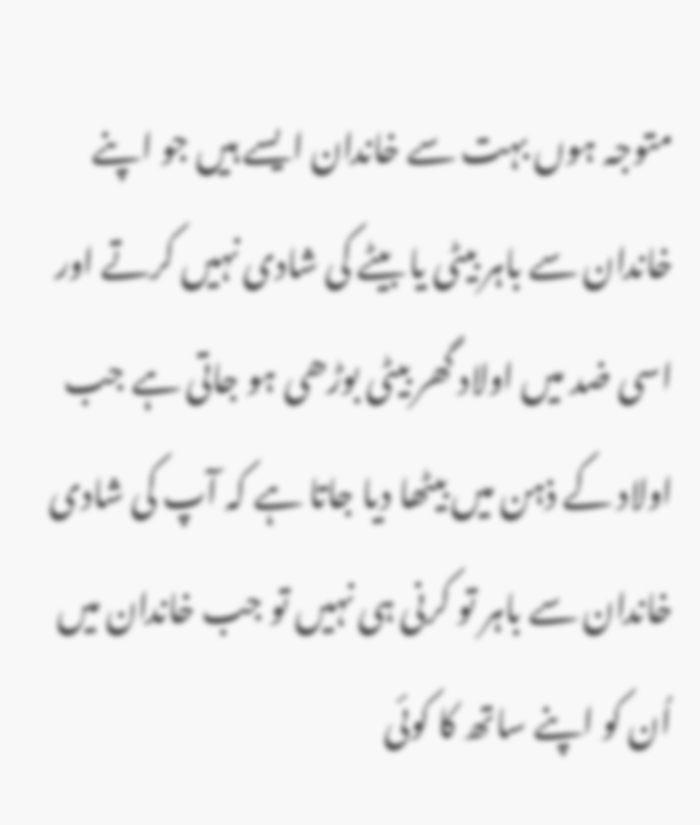متوجہ ہوں بہت سے خاندان ایسے ہیں جو اپنے خاندان سے باہر بیٹی یا بیٹے کی شادی نہیں کرتے اور اسی ضد میں اولاد گھر بیٹی بوڑھی ہو جاتی ہے جب اولاد کے ذہن میں بیٹھا دیا جاتا ہے کہ آپ کی شادی خاندان سے باہر تو کرنی ہی نہیں تو جب خاندان میں اُن کو اپنے ساتھ کا کوئی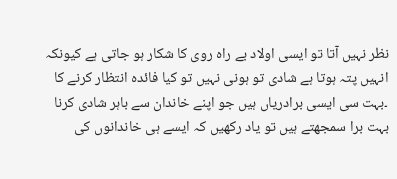نظر نہیں آتا تو ایسی اولاد بے راہ روی کا شکار ہو جاتی ہے کیونکہ انہیں پتہ ہوتا ہے شادی تو ہونی نہیں تو کیا فائدہ انتظار کرنے کا ۔بہت سی ایسی برادریاں ہیں جو اپنے خاندان سے باہر شادی کرنا بہت برا سمجھتے ہیں تو یاد رکھیں کہ ایسے ہی خاندانوں کی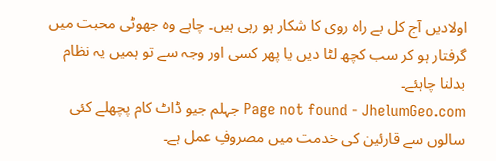اولادیں آج کل بے راہ روی کا شکار ہو رہی ہیں۔ چاہے وہ جھوٹی محبت میں گرفتار ہو کر سب کچھ لٹا دیں یا پھر کسی اور وجہ سے تو ہمیں یہ نظام بدلنا چاہئے۔
Page not found - JhelumGeo.com جہلم جیو ڈاٹ کام پچھلے کئی سالوں سے قارئین کی خدمت میں مصروفِ عمل ہے۔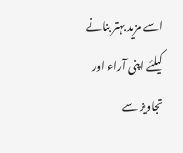اسے مزید بہتر بنانے کیلئے اپنی آراء اور تجاویز سے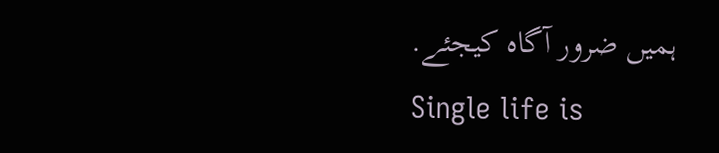ہمیں ضرور آگاہ کیجئے.
Single life is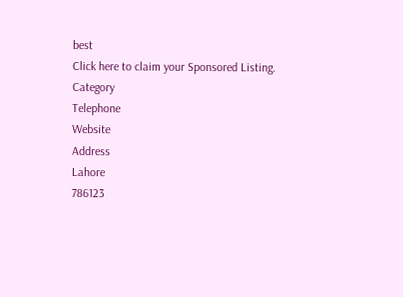best
Click here to claim your Sponsored Listing.
Category
Telephone
Website
Address
Lahore
786123